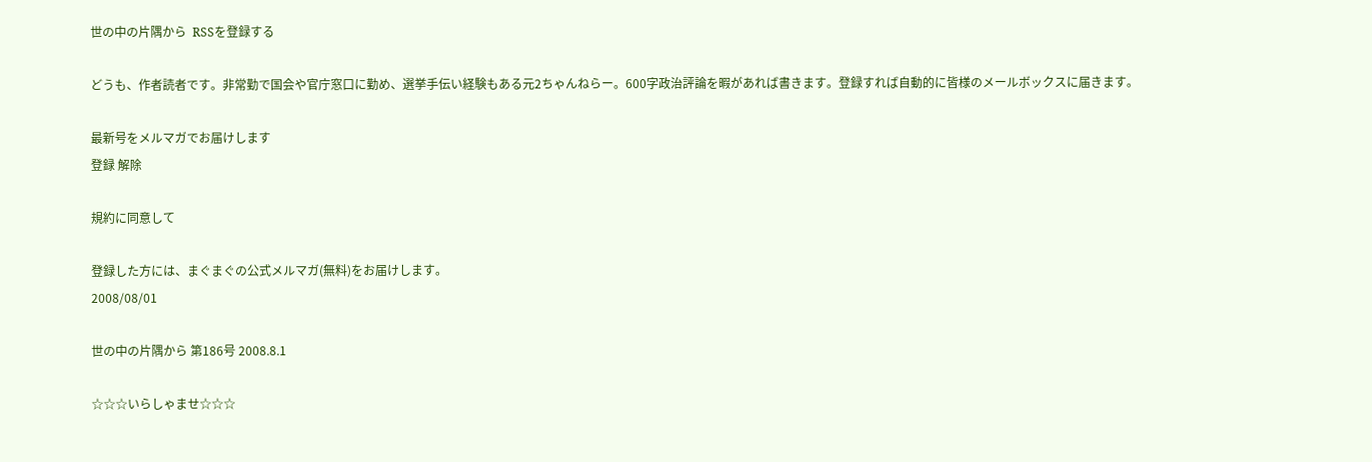世の中の片隅から  RSSを登録する

どうも、作者読者です。非常勤で国会や官庁窓口に勤め、選挙手伝い経験もある元2ちゃんねらー。600字政治評論を暇があれば書きます。登録すれば自動的に皆様のメールボックスに届きます。

最新号をメルマガでお届けします
登録 解除

規約に同意して

登録した方には、まぐまぐの公式メルマガ(無料)をお届けします。
2008/08/01

世の中の片隅から 第186号 2008.8.1

☆☆☆いらしゃませ☆☆☆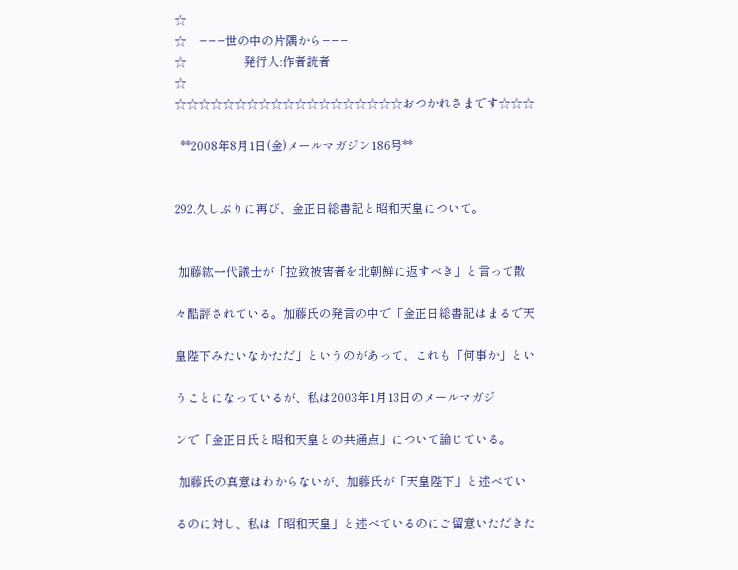☆
☆    −−−世の中の片隅から−−−
☆                   発行人:作者読者
☆
☆☆☆☆☆☆☆☆☆☆☆☆☆☆☆☆☆☆☆おつかれさまです☆☆☆

  **2008年8月1日(金)メールマガジン186号**


292.久しぶりに再び、金正日総書記と昭和天皇について。


 加藤紘一代議士が「拉致被害者を北朝鮮に返すべき」と言って散

々酷評されている。加藤氏の発言の中で「金正日総書記はまるで天

皇陛下みたいなかただ」というのがあって、これも「何事か」とい

うことになっているが、私は2003年1月13日のメールマガジ

ンで「金正日氏と昭和天皇との共通点」について論じている。

 加藤氏の真意はわからないが、加藤氏が「天皇陛下」と述べてい

るのに対し、私は「昭和天皇」と述べているのにご留意いただきた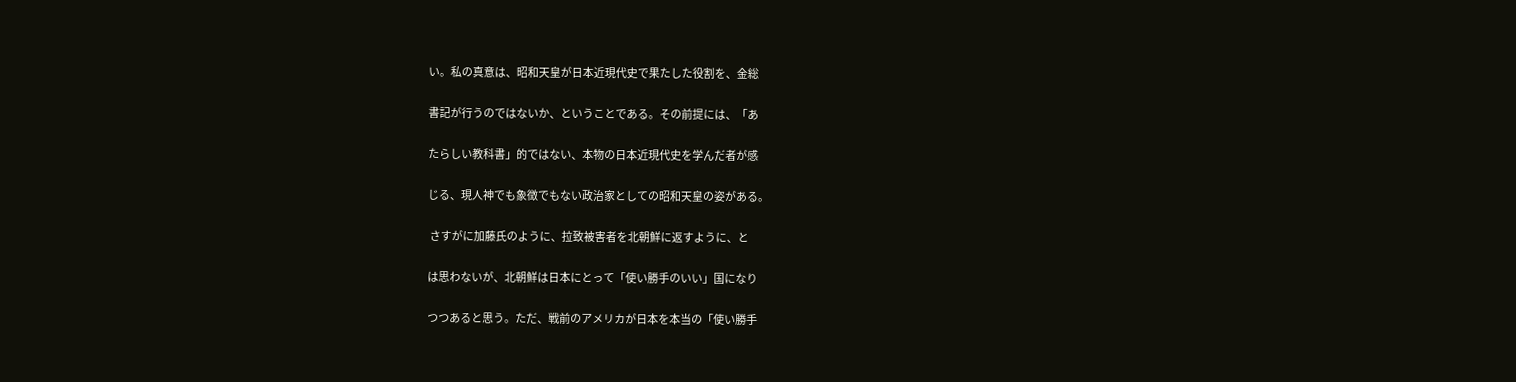い。私の真意は、昭和天皇が日本近現代史で果たした役割を、金総

書記が行うのではないか、ということである。その前提には、「あ

たらしい教科書」的ではない、本物の日本近現代史を学んだ者が感

じる、現人神でも象徴でもない政治家としての昭和天皇の姿がある。

 さすがに加藤氏のように、拉致被害者を北朝鮮に返すように、と

は思わないが、北朝鮮は日本にとって「使い勝手のいい」国になり

つつあると思う。ただ、戦前のアメリカが日本を本当の「使い勝手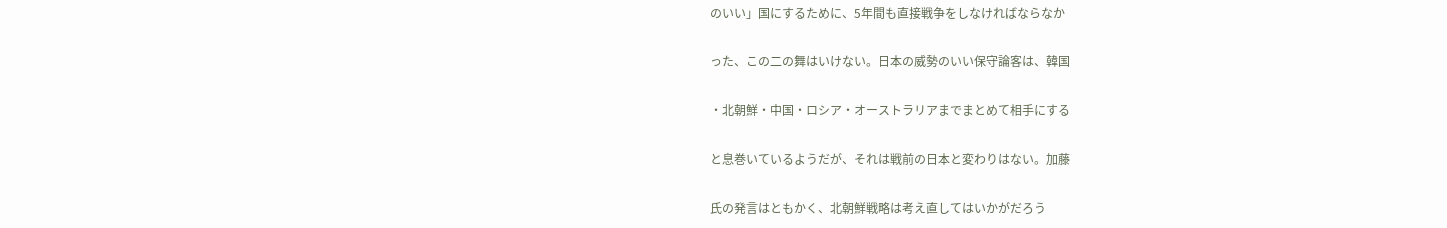のいい」国にするために、5年間も直接戦争をしなければならなか

った、この二の舞はいけない。日本の威勢のいい保守論客は、韓国

・北朝鮮・中国・ロシア・オーストラリアまでまとめて相手にする

と息巻いているようだが、それは戦前の日本と変わりはない。加藤

氏の発言はともかく、北朝鮮戦略は考え直してはいかがだろう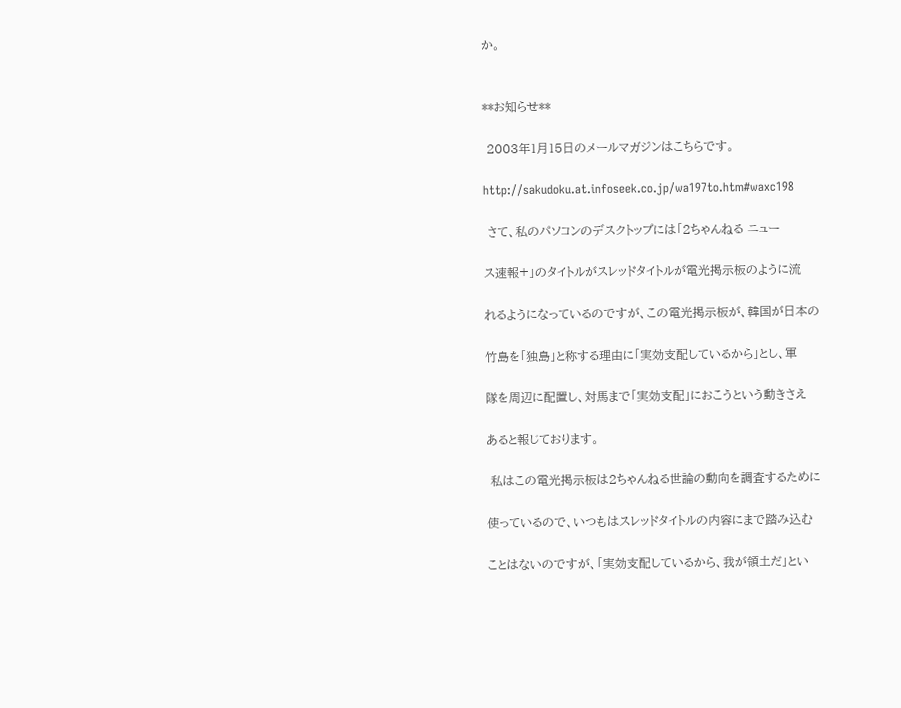か。


**お知らせ**

 2003年1月15日のメールマガジンはこちらです。

http://sakudoku.at.infoseek.co.jp/wa197to.htm#waxc198

 さて、私のパソコンのデスクトップには「2ちゃんねる ニュー

ス速報+」のタイトルがスレッドタイトルが電光掲示板のように流

れるようになっているのですが、この電光掲示板が、韓国が日本の

竹島を「独島」と称する理由に「実効支配しているから」とし、軍

隊を周辺に配置し、対馬まで「実効支配」におこうという動きさえ

あると報じております。

 私はこの電光掲示板は2ちゃんねる世論の動向を調査するために

使っているので、いつもはスレッドタイトルの内容にまで踏み込む

ことはないのですが、「実効支配しているから、我が領土だ」とい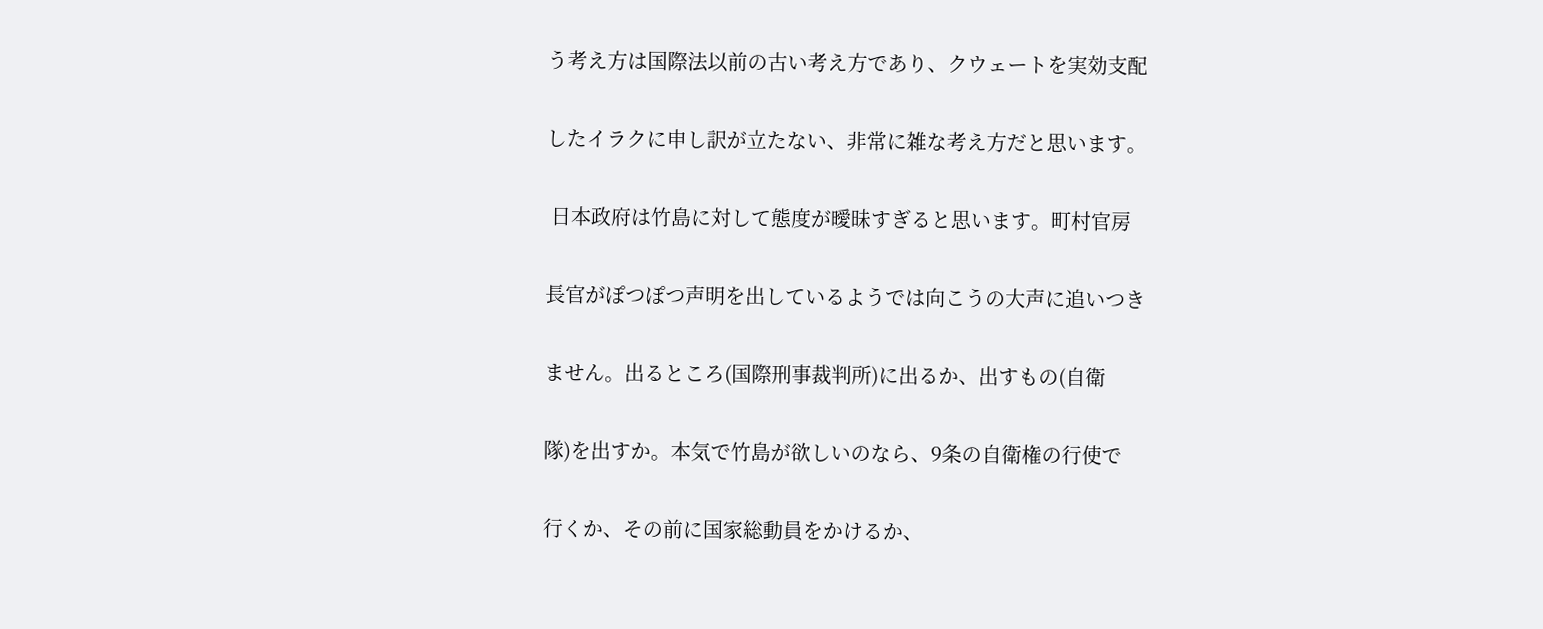う考え方は国際法以前の古い考え方であり、クウェートを実効支配

したイラクに申し訳が立たない、非常に雑な考え方だと思います。

 日本政府は竹島に対して態度が曖昧すぎると思います。町村官房

長官がぽつぽつ声明を出しているようでは向こうの大声に追いつき

ません。出るところ(国際刑事裁判所)に出るか、出すもの(自衛

隊)を出すか。本気で竹島が欲しいのなら、9条の自衛権の行使で

行くか、その前に国家総動員をかけるか、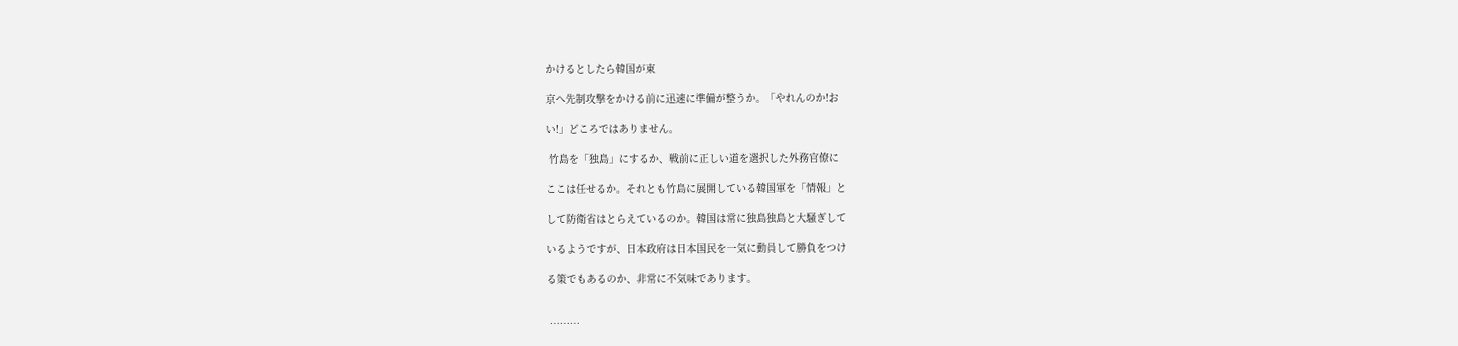かけるとしたら韓国が東

京へ先制攻撃をかける前に迅速に準備が整うか。「やれんのか!お

い!」どころではありません。

 竹島を「独島」にするか、戦前に正しい道を選択した外務官僚に

ここは任せるか。それとも竹島に展開している韓国軍を「情報」と

して防衛省はとらえているのか。韓国は常に独島独島と大騒ぎして

いるようですが、日本政府は日本国民を一気に動員して勝負をつけ

る策でもあるのか、非常に不気味であります。


 ………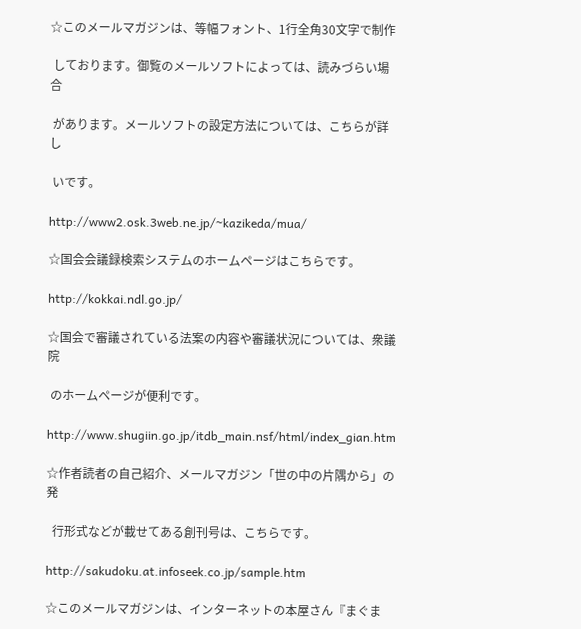☆このメールマガジンは、等幅フォント、1行全角30文字で制作

 しております。御覧のメールソフトによっては、読みづらい場合

 があります。メールソフトの設定方法については、こちらが詳し

 いです。

http://www2.osk.3web.ne.jp/~kazikeda/mua/

☆国会会議録検索システムのホームページはこちらです。

http://kokkai.ndl.go.jp/

☆国会で審議されている法案の内容や審議状況については、衆議院

 のホームページが便利です。

http://www.shugiin.go.jp/itdb_main.nsf/html/index_gian.htm

☆作者読者の自己紹介、メールマガジン「世の中の片隅から」の発

  行形式などが載せてある創刊号は、こちらです。

http://sakudoku.at.infoseek.co.jp/sample.htm

☆このメールマガジンは、インターネットの本屋さん『まぐま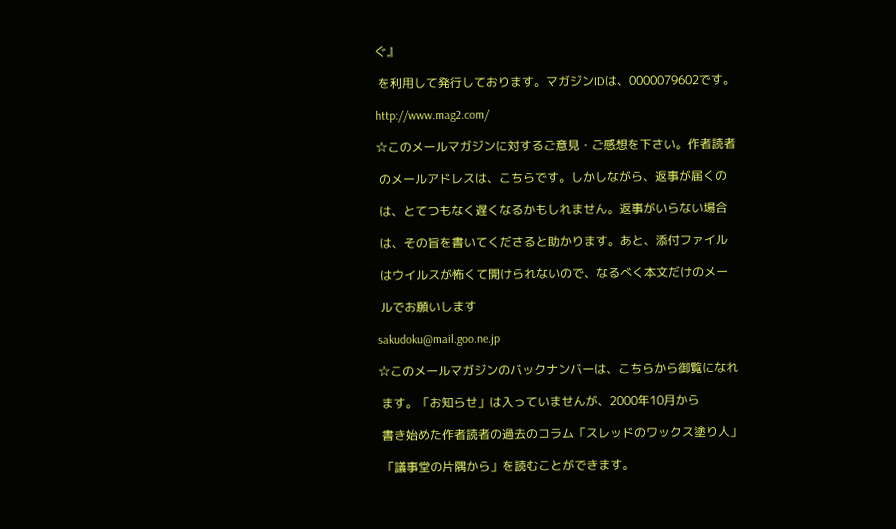ぐ』

 を利用して発行しております。マガジンIDは、0000079602です。

http://www.mag2.com/

☆このメールマガジンに対するご意見・ご感想を下さい。作者読者

 のメールアドレスは、こちらです。しかしながら、返事が届くの

 は、とてつもなく遅くなるかもしれません。返事がいらない場合

 は、その旨を書いてくださると助かります。あと、添付ファイル

 はウイルスが怖くて開けられないので、なるべく本文だけのメー

 ルでお願いします

sakudoku@mail.goo.ne.jp

☆このメールマガジンのバックナンバーは、こちらから御覧になれ

 ます。「お知らせ」は入っていませんが、2000年10月から

 書き始めた作者読者の過去のコラム「スレッドのワックス塗り人」

 「議事堂の片隅から」を読むことができます。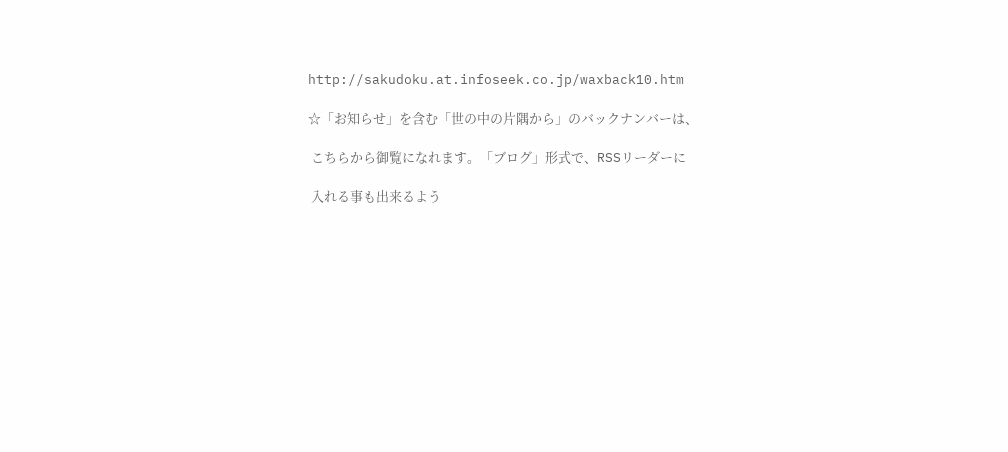http://sakudoku.at.infoseek.co.jp/waxback10.htm

☆「お知らせ」を含む「世の中の片隅から」のバックナンバーは、

 こちらから御覧になれます。「ブログ」形式で、RSSリーダーに

 入れる事も出来るよう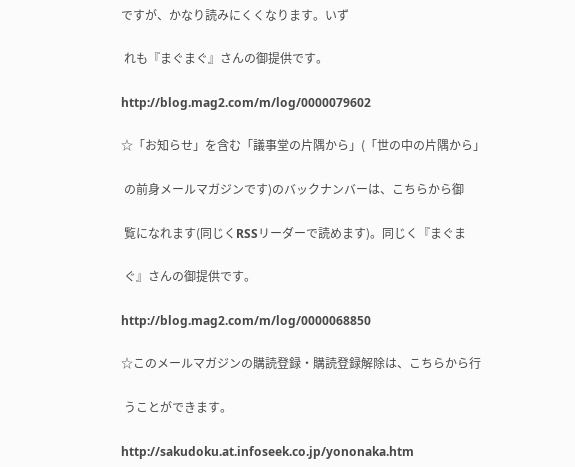ですが、かなり読みにくくなります。いず

 れも『まぐまぐ』さんの御提供です。

http://blog.mag2.com/m/log/0000079602

☆「お知らせ」を含む「議事堂の片隅から」(「世の中の片隅から」

 の前身メールマガジンです)のバックナンバーは、こちらから御

 覧になれます(同じくRSSリーダーで読めます)。同じく『まぐま

 ぐ』さんの御提供です。

http://blog.mag2.com/m/log/0000068850

☆このメールマガジンの購読登録・購読登録解除は、こちらから行

 うことができます。

http://sakudoku.at.infoseek.co.jp/yononaka.htm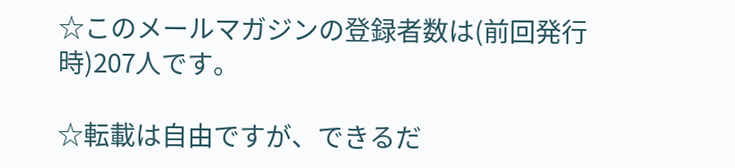☆このメールマガジンの登録者数は(前回発行時)207人です。

☆転載は自由ですが、できるだ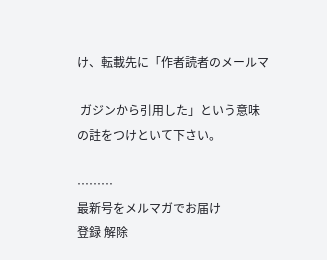け、転載先に「作者読者のメールマ

 ガジンから引用した」という意味の註をつけといて下さい。

………
最新号をメルマガでお届け
登録 解除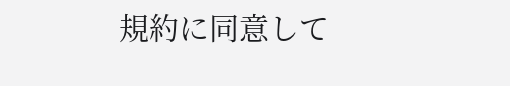規約に同意して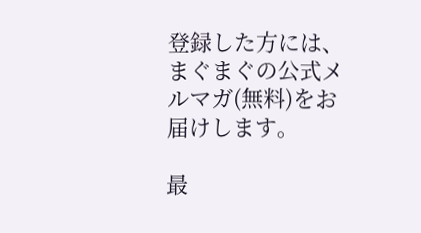登録した方には、まぐまぐの公式メルマガ(無料)をお届けします。

最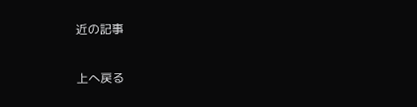近の記事

上へ戻る